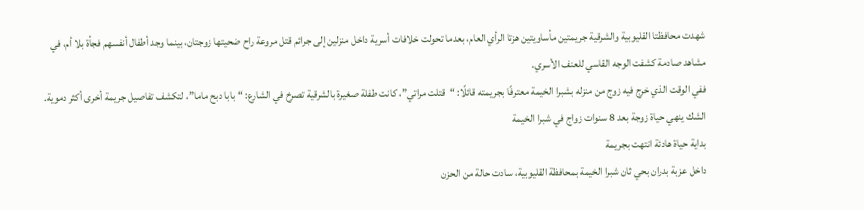شهدت محافظتا القليوبية والشرقية جريمتين مأساويتين هزتا الرأي العام، بعدما تحولت خلافات أسرية داخل منزلين إلى جرائم قتل مروعة راح ضحيتها زوجتان، بينما وجد أطفال أنفسهم فجأة بلا أم، في مشاهد صادمة كشفت الوجه القاسي للعنف الأسري.
ففي الوقت الذي خرج فيه زوج من منزله بشبرا الخيمة معترفًا بجريمته قائلًا: “قتلت مراتي”، كانت طفلة صغيرة بالشرقية تصرخ في الشارع: “بابا دبح ماما”، لتكشف تفاصيل جريمة أخرى أكثر دموية.
الشك ينهي حياة زوجة بعد 8 سنوات زواج في شبرا الخيمة
بداية حياة هادئة انتهت بجريمة
داخل عزبة بدران بحي ثان شبرا الخيمة بمحافظة القليوبية، سادت حالة من الحزن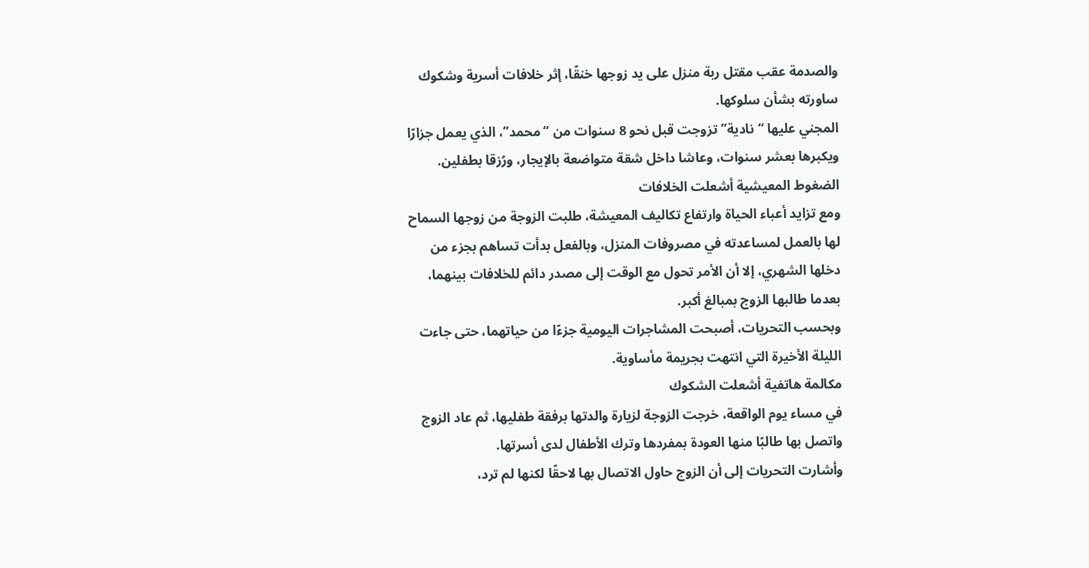والصدمة عقب مقتل ربة منزل على يد زوجها خنقًا، إثر خلافات أسرية وشكوك ساورته بشأن سلوكها.
المجني عليها “نادية” تزوجت قبل نحو 8 سنوات من “محمد”، الذي يعمل جزارًا ويكبرها بعشر سنوات، وعاشا داخل شقة متواضعة بالإيجار، ورُزقا بطفلين.
الضغوط المعيشية أشعلت الخلافات
ومع تزايد أعباء الحياة وارتفاع تكاليف المعيشة، طلبت الزوجة من زوجها السماح لها بالعمل لمساعدته في مصروفات المنزل، وبالفعل بدأت تساهم بجزء من دخلها الشهري، إلا أن الأمر تحول مع الوقت إلى مصدر دائم للخلافات بينهما، بعدما طالبها الزوج بمبالغ أكبر.
وبحسب التحريات، أصبحت المشاجرات اليومية جزءًا من حياتهما، حتى جاءت الليلة الأخيرة التي انتهت بجريمة مأساوية.
مكالمة هاتفية أشعلت الشكوك
في مساء يوم الواقعة، خرجت الزوجة لزيارة والدتها برفقة طفليها، ثم عاد الزوج واتصل بها طالبًا منها العودة بمفردها وترك الأطفال لدى أسرتها.
وأشارت التحريات إلى أن الزوج حاول الاتصال بها لاحقًا لكنها لم ترد،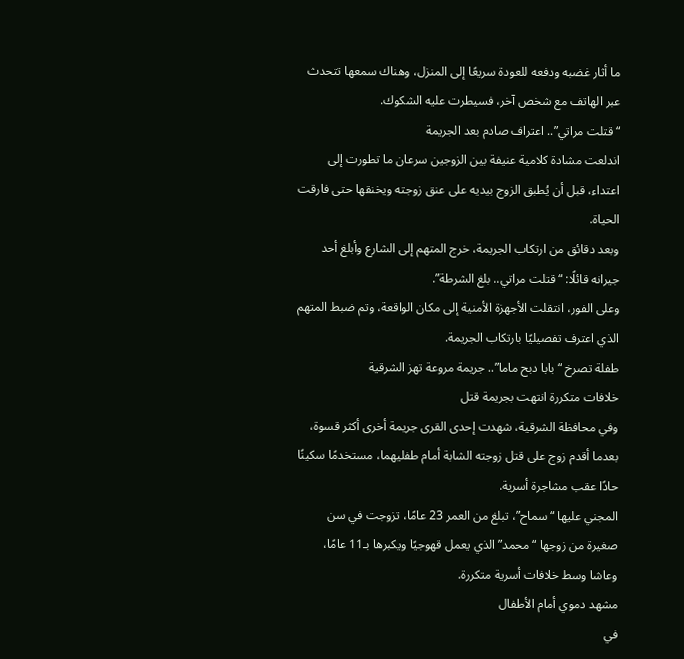ما أثار غضبه ودفعه للعودة سريعًا إلى المنزل، وهناك سمعها تتحدث عبر الهاتف مع شخص آخر، فسيطرت عليه الشكوك.
“قتلت مراتي”.. اعتراف صادم بعد الجريمة
اندلعت مشادة كلامية عنيفة بين الزوجين سرعان ما تطورت إلى اعتداء، قبل أن يُطبق الزوج بيديه على عنق زوجته ويخنقها حتى فارقت الحياة.
وبعد دقائق من ارتكاب الجريمة، خرج المتهم إلى الشارع وأبلغ أحد جيرانه قائلًا: “قتلت مراتي.. بلغ الشرطة”.
وعلى الفور، انتقلت الأجهزة الأمنية إلى مكان الواقعة، وتم ضبط المتهم الذي اعترف تفصيليًا بارتكاب الجريمة.
طفلة تصرخ “بابا دبح ماما”.. جريمة مروعة تهز الشرقية
خلافات متكررة انتهت بجريمة قتل
وفي محافظة الشرقية، شهدت إحدى القرى جريمة أخرى أكثر قسوة، بعدما أقدم زوج على قتل زوجته الشابة أمام طفليهما، مستخدمًا سكينًا حادًا عقب مشاجرة أسرية.
المجني عليها “سماح”، تبلغ من العمر 23 عامًا، تزوجت في سن صغيرة من زوجها “محمد” الذي يعمل قهوجيًا ويكبرها بـ11 عامًا، وعاشا وسط خلافات أسرية متكررة.
مشهد دموي أمام الأطفال
في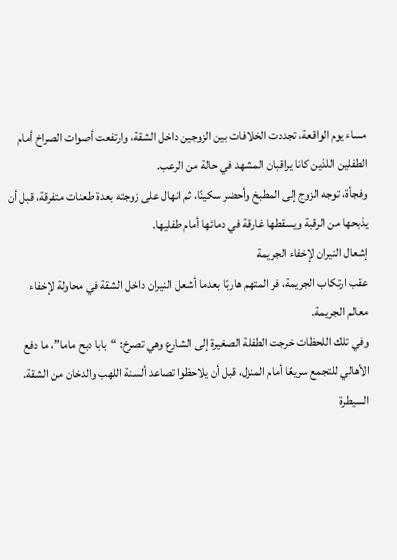مساء يوم الواقعة، تجددت الخلافات بين الزوجين داخل الشقة، وارتفعت أصوات الصراخ أمام الطفلين اللذين كانا يراقبان المشهد في حالة من الرعب.
وفجأة، توجه الزوج إلى المطبخ وأحضر سكينًا، ثم انهال على زوجته بعدة طعنات متفرقة، قبل أن يذبحها من الرقبة ويسقطها غارقة في دمائها أمام طفليها.
إشعال النيران لإخفاء الجريمة
عقب ارتكاب الجريمة، فر المتهم هاربًا بعدما أشعل النيران داخل الشقة في محاولة لإخفاء معالم الجريمة.
وفي تلك اللحظات خرجت الطفلة الصغيرة إلى الشارع وهي تصرخ: “بابا دبح ماما”، ما دفع الأهالي للتجمع سريعًا أمام المنزل، قبل أن يلاحظوا تصاعد ألسنة اللهب والدخان من الشقة.
السيطرة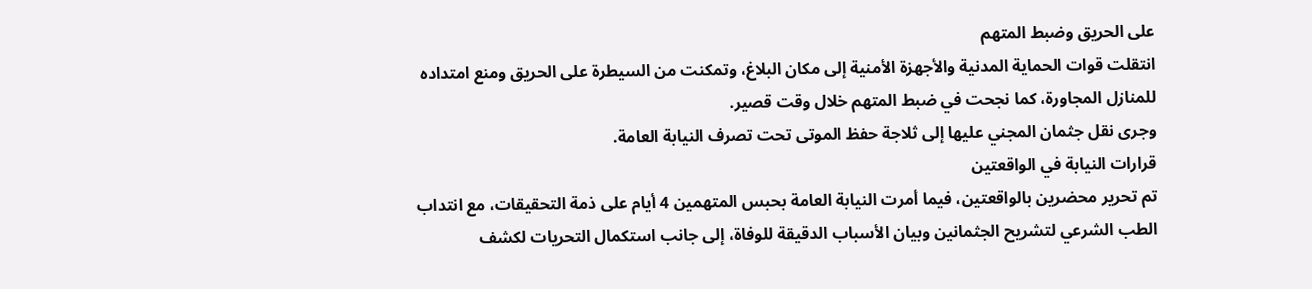على الحريق وضبط المتهم
انتقلت قوات الحماية المدنية والأجهزة الأمنية إلى مكان البلاغ، وتمكنت من السيطرة على الحريق ومنع امتداده للمنازل المجاورة، كما نجحت في ضبط المتهم خلال وقت قصير.
وجرى نقل جثمان المجني عليها إلى ثلاجة حفظ الموتى تحت تصرف النيابة العامة.
قرارات النيابة في الواقعتين
تم تحرير محضرين بالواقعتين، فيما أمرت النيابة العامة بحبس المتهمين 4 أيام على ذمة التحقيقات، مع انتداب الطب الشرعي لتشريح الجثمانين وبيان الأسباب الدقيقة للوفاة، إلى جانب استكمال التحريات لكشف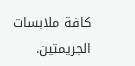كافة ملابسات الجريمتين.